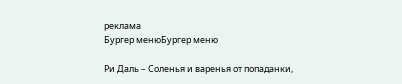реклама
Бургер менюБургер меню

Ри Даль – Соленья и варенья от попаданки,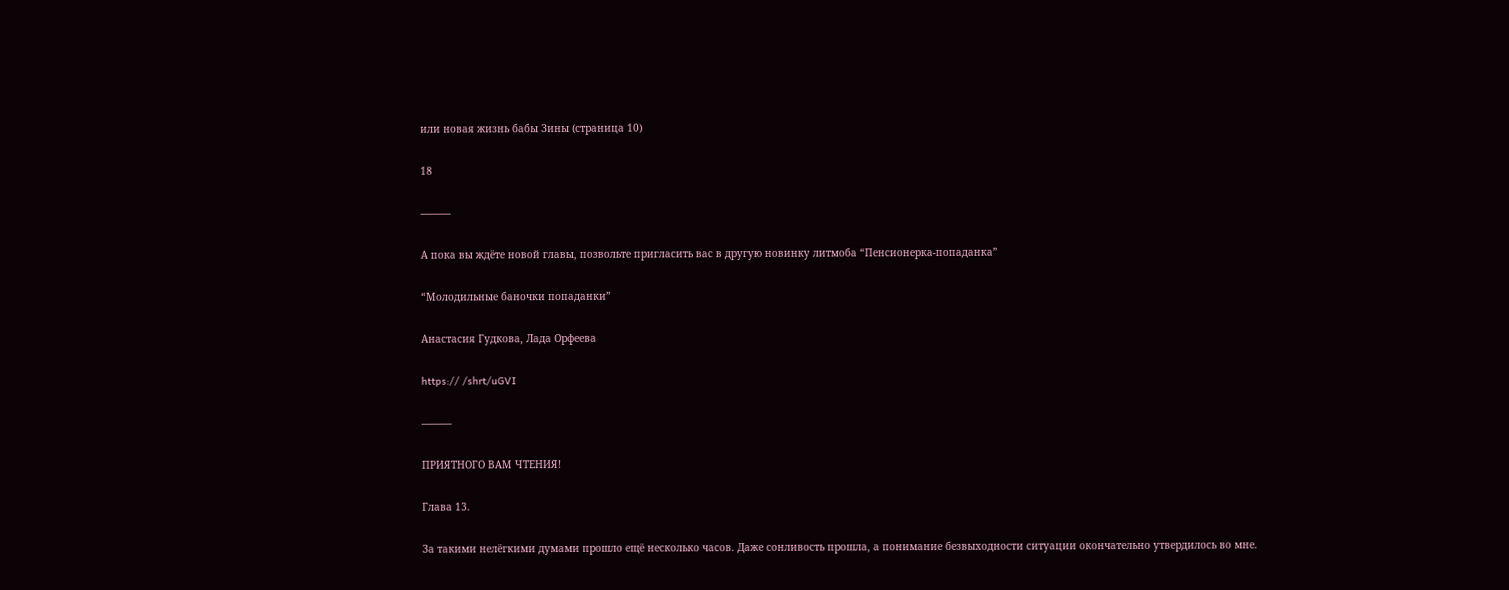или новая жизнь бабы Зины (страница 10)

18

———

А пока вы ждёте новой главы, позвольте пригласить вас в другую новинку литмоба “Пенсионерка-попаданка”

“Молодильные баночки попаданки”

Анастасия Гудкова, Лада Орфеева

https:// /shrt/uGVI

———

ПРИЯТНОГО ВАМ ЧТЕНИЯ!

Глава 13.

За такими нелёгкими думами прошло ещё несколько часов. Даже сонливость прошла, а понимание безвыходности ситуации окончательно утвердилось во мне.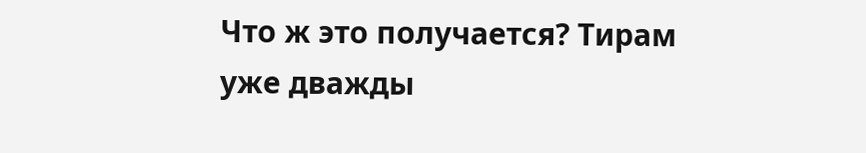Что ж это получается? Тирам уже дважды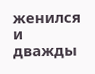женился и дважды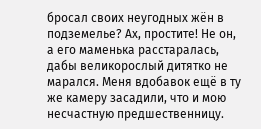бросал своих неугодных жён в подземелье? Ах, простите! Не он, а его маменька расстаралась, дабы великорослый дитятко не марался. Меня вдобавок ещё в ту же камеру засадили, что и мою несчастную предшественницу.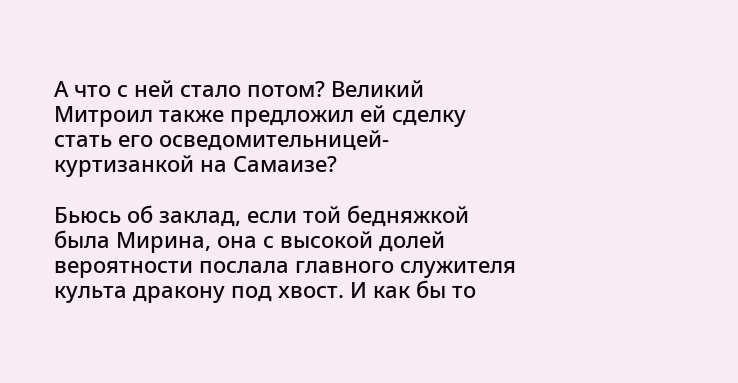А что с ней стало потом? Великий Митроил также предложил ей сделку стать его осведомительницей-куртизанкой на Самаизе?

Бьюсь об заклад, если той бедняжкой была Мирина, она с высокой долей вероятности послала главного служителя культа дракону под хвост. И как бы то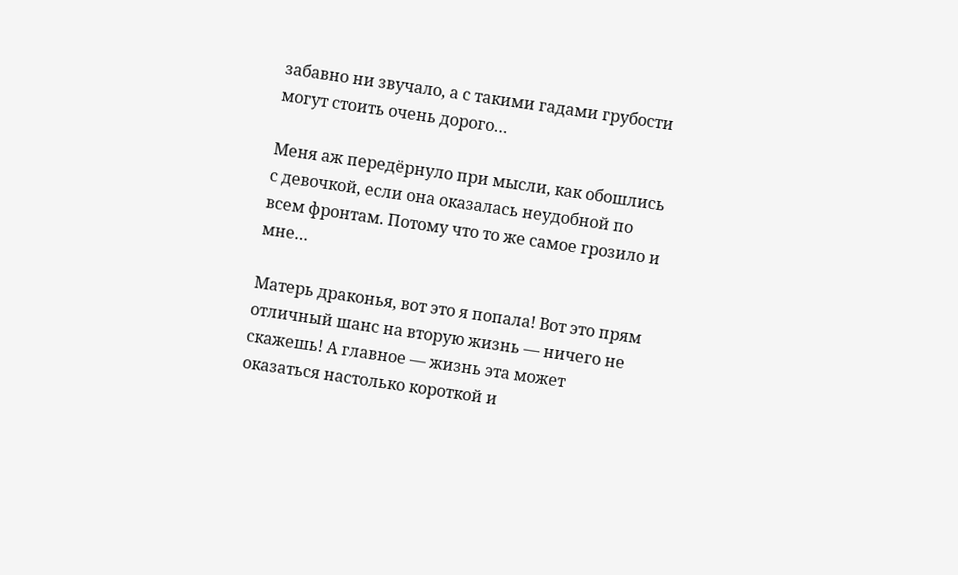забавно ни звучало, а с такими гадами грубости могут стоить очень дорого…

Меня аж передёрнуло при мысли, как обошлись с девочкой, если она оказалась неудобной по всем фронтам. Потому что то же самое грозило и мне…

Матерь драконья, вот это я попала! Вот это прям отличный шанс на вторую жизнь — ничего не скажешь! А главное — жизнь эта может оказаться настолько короткой и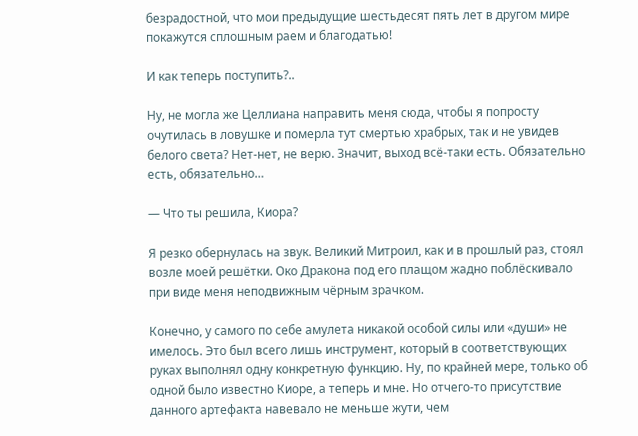безрадостной, что мои предыдущие шестьдесят пять лет в другом мире покажутся сплошным раем и благодатью!

И как теперь поступить?..

Ну, не могла же Целлиана направить меня сюда, чтобы я попросту очутилась в ловушке и померла тут смертью храбрых, так и не увидев белого света? Нет-нет, не верю. Значит, выход всё-таки есть. Обязательно есть, обязательно…

— Что ты решила, Киора?

Я резко обернулась на звук. Великий Митроил, как и в прошлый раз, стоял возле моей решётки. Око Дракона под его плащом жадно поблёскивало при виде меня неподвижным чёрным зрачком.

Конечно, у самого по себе амулета никакой особой силы или «души» не имелось. Это был всего лишь инструмент, который в соответствующих руках выполнял одну конкретную функцию. Ну, по крайней мере, только об одной было известно Киоре, а теперь и мне. Но отчего-то присутствие данного артефакта навевало не меньше жути, чем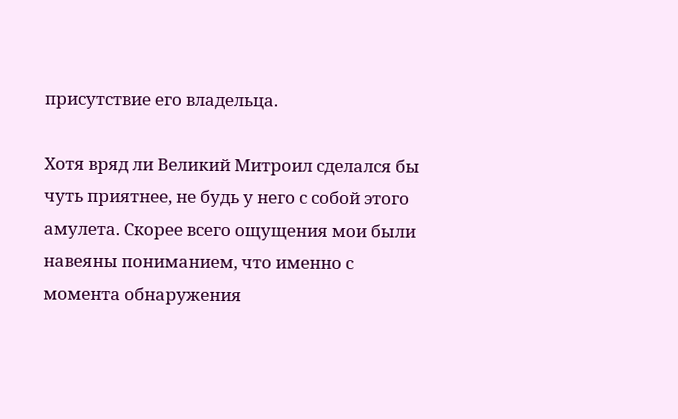присутствие его владельца.

Хотя вряд ли Великий Митроил сделался бы чуть приятнее, не будь у него с собой этого амулета. Скорее всего ощущения мои были навеяны пониманием, что именно с момента обнаружения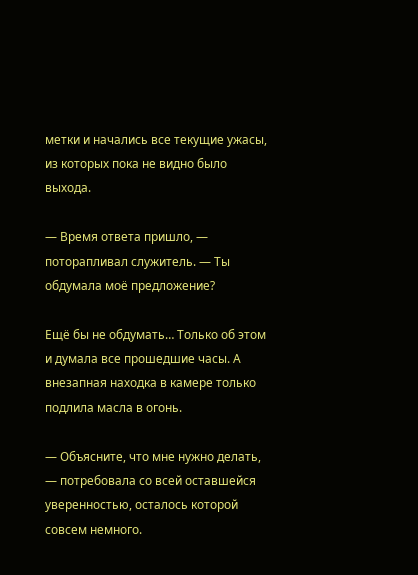метки и начались все текущие ужасы, из которых пока не видно было выхода.

— Время ответа пришло, — поторапливал служитель. — Ты обдумала моё предложение?

Ещё бы не обдумать… Только об этом и думала все прошедшие часы. А внезапная находка в камере только подлила масла в огонь.

— Объясните, что мне нужно делать, — потребовала со всей оставшейся уверенностью, осталось которой совсем немного.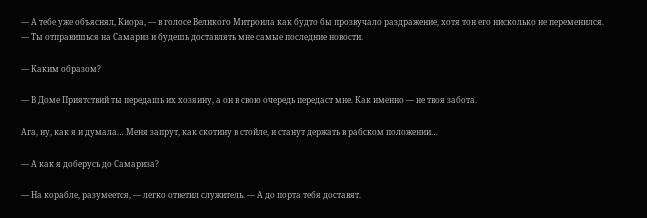— А тебе уже объяснял, Киора, — в голосе Великого Митроила как будто бы прозвучало раздражение, хотя тон его нисколько не переменился. — Ты отправишься на Самариз и будешь доставлять мне самые последние новости.

— Каким образом?

— В Доме Приятствий ты передашь их хозяину, а он в свою очередь передаст мне. Как именно — не твоя забота.

Ага, ну, как я и думала… Меня запрут, как скотину в стойле, и станут держать в рабском положении…

— А как я доберусь до Самариза?

— На корабле, разумеется, — легко ответил служитель. — А до порта тебя доставят.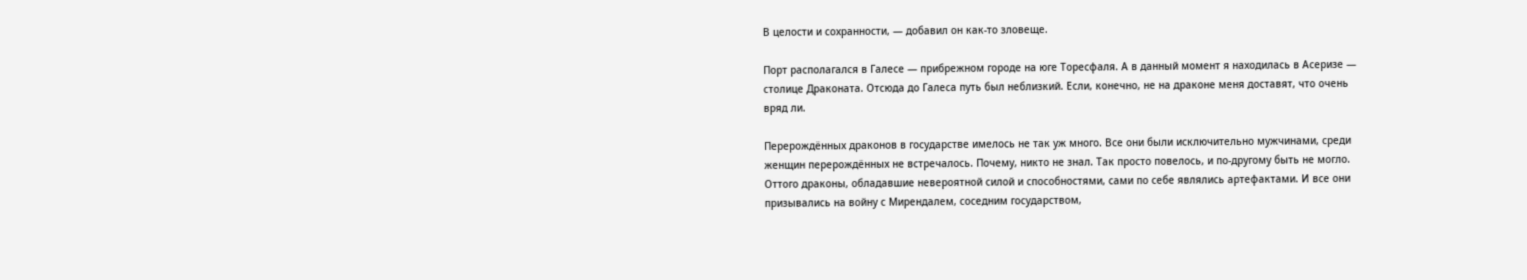В целости и сохранности, — добавил он как-то зловеще.

Порт располагался в Галесе — прибрежном городе на юге Торесфаля. А в данный момент я находилась в Асеризе — столице Драконата. Отсюда до Галеса путь был неблизкий. Если, конечно, не на драконе меня доставят, что очень вряд ли.

Перерождённых драконов в государстве имелось не так уж много. Все они были исключительно мужчинами, среди женщин перерождённых не встречалось. Почему, никто не знал. Так просто повелось, и по-другому быть не могло. Оттого драконы, обладавшие невероятной силой и способностями, сами по себе являлись артефактами. И все они призывались на войну с Мирендалем, соседним государством,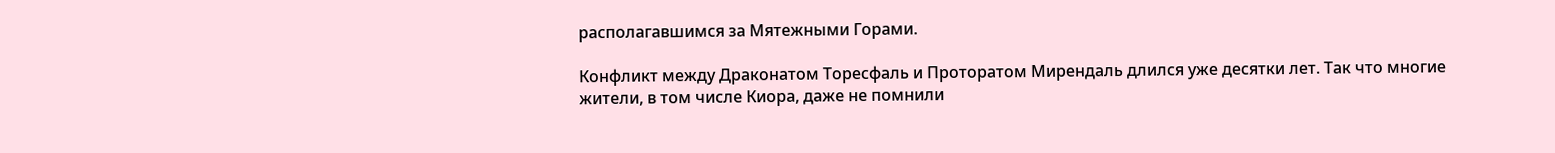располагавшимся за Мятежными Горами.

Конфликт между Драконатом Торесфаль и Проторатом Мирендаль длился уже десятки лет. Так что многие жители, в том числе Киора, даже не помнили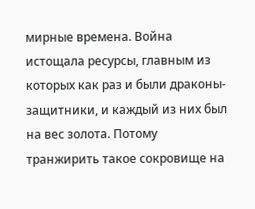мирные времена. Война истощала ресурсы, главным из которых как раз и были драконы-защитники, и каждый из них был на вес золота. Потому транжирить такое сокровище на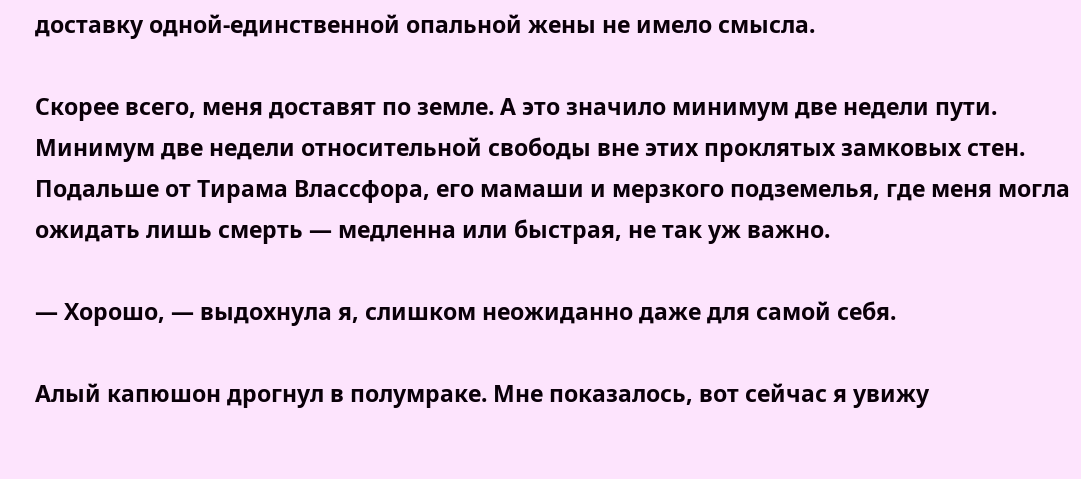доставку одной-единственной опальной жены не имело смысла.

Скорее всего, меня доставят по земле. А это значило минимум две недели пути. Минимум две недели относительной свободы вне этих проклятых замковых стен. Подальше от Тирама Влассфора, его мамаши и мерзкого подземелья, где меня могла ожидать лишь смерть — медленна или быстрая, не так уж важно.

— Хорошо, — выдохнула я, слишком неожиданно даже для самой себя.

Алый капюшон дрогнул в полумраке. Мне показалось, вот сейчас я увижу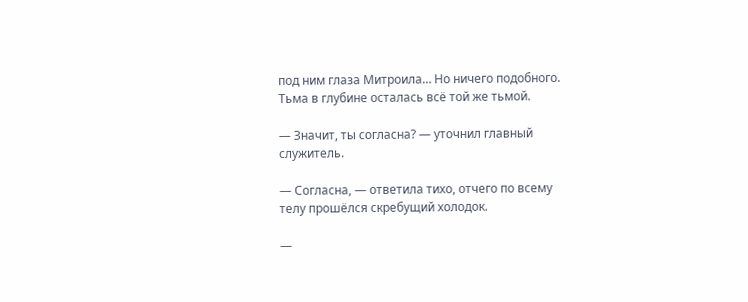под ним глаза Митроила… Но ничего подобного. Тьма в глубине осталась всё той же тьмой.

— Значит, ты согласна? — уточнил главный служитель.

— Согласна, — ответила тихо, отчего по всему телу прошёлся скребущий холодок.

—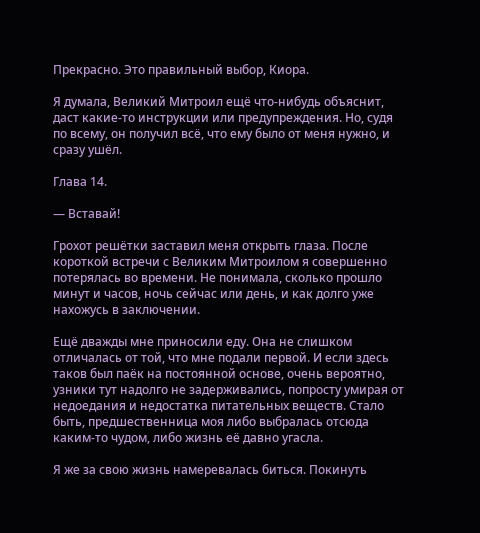Прекрасно. Это правильный выбор, Киора.

Я думала, Великий Митроил ещё что-нибудь объяснит, даст какие-то инструкции или предупреждения. Но, судя по всему, он получил всё, что ему было от меня нужно, и сразу ушёл.

Глава 14.

— Вставай!

Грохот решётки заставил меня открыть глаза. После короткой встречи с Великим Митроилом я совершенно потерялась во времени. Не понимала, сколько прошло минут и часов, ночь сейчас или день, и как долго уже нахожусь в заключении.

Ещё дважды мне приносили еду. Она не слишком отличалась от той, что мне подали первой. И если здесь таков был паёк на постоянной основе, очень вероятно, узники тут надолго не задерживались, попросту умирая от недоедания и недостатка питательных веществ. Стало быть, предшественница моя либо выбралась отсюда каким-то чудом, либо жизнь её давно угасла.

Я же за свою жизнь намеревалась биться. Покинуть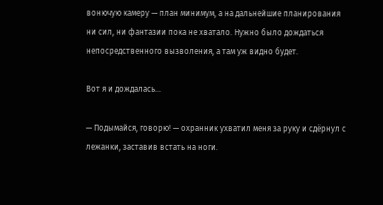вонючую камеру — план минимум, а на дальнейшие планирования ни сил, ни фантазии пока не хватало. Нужно было дождаться непосредственного вызволения, а там уж видно будет.

Вот я и дождалась…

— Подымайся, говорю! — охранник ухватил меня за руку и сдёрнул с лежанки, заставив встать на ноги.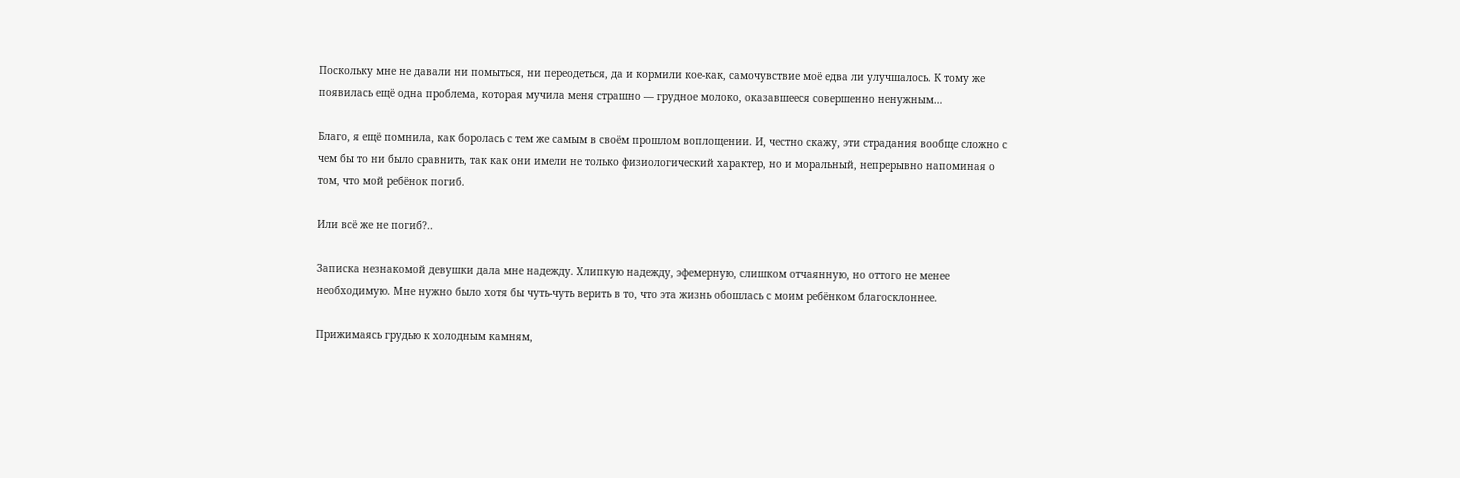Поскольку мне не давали ни помыться, ни переодеться, да и кормили кое-как, самочувствие моё едва ли улучшалось. К тому же появилась ещё одна проблема, которая мучила меня страшно — грудное молоко, оказавшееся совершенно ненужным…

Благо, я ещё помнила, как боролась с тем же самым в своём прошлом воплощении. И, честно скажу, эти страдания вообще сложно с чем бы то ни было сравнить, так как они имели не только физиологический характер, но и моральный, непрерывно напоминая о том, что мой ребёнок погиб.

Или всё же не погиб?..

Записка незнакомой девушки дала мне надежду. Хлипкую надежду, эфемерную, слишком отчаянную, но оттого не менее необходимую. Мне нужно было хотя бы чуть-чуть верить в то, что эта жизнь обошлась с моим ребёнком благосклоннее.

Прижимаясь грудью к холодным камням,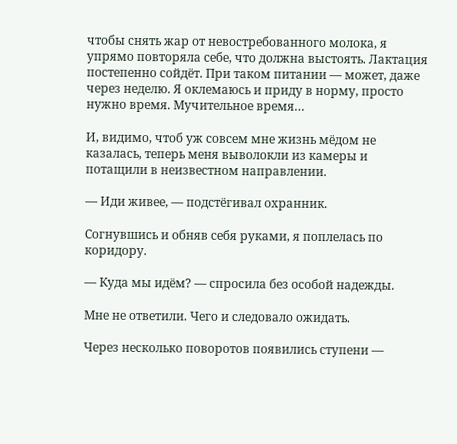чтобы снять жар от невостребованного молока, я упрямо повторяла себе, что должна выстоять. Лактация постепенно сойдёт. При таком питании — может, даже через неделю. Я оклемаюсь и приду в норму, просто нужно время. Мучительное время…

И, видимо, чтоб уж совсем мне жизнь мёдом не казалась, теперь меня выволокли из камеры и потащили в неизвестном направлении.

— Иди живее, — подстёгивал охранник.

Согнувшись и обняв себя руками, я поплелась по коридору.

— Куда мы идём? — спросила без особой надежды.

Мне не ответили. Чего и следовало ожидать.

Через несколько поворотов появились ступени —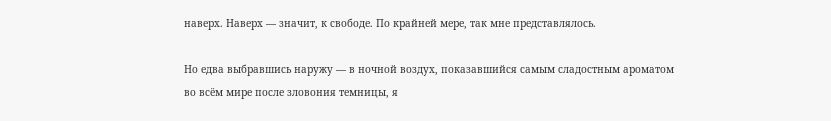наверх. Наверх — значит, к свободе. По крайней мере, так мне представлялось.

Но едва выбравшись наружу — в ночной воздух, показавшийся самым сладостным ароматом во всём мире после зловония темницы, я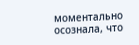моментально осознала, что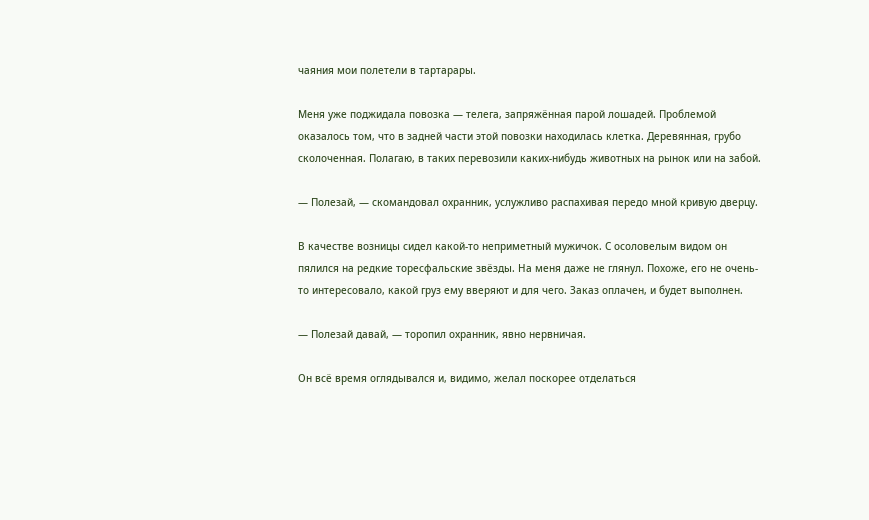чаяния мои полетели в тартарары.

Меня уже поджидала повозка — телега, запряжённая парой лошадей. Проблемой оказалось том, что в задней части этой повозки находилась клетка. Деревянная, грубо сколоченная. Полагаю, в таких перевозили каких-нибудь животных на рынок или на забой.

— Полезай, — скомандовал охранник, услужливо распахивая передо мной кривую дверцу.

В качестве возницы сидел какой-то неприметный мужичок. С осоловелым видом он пялился на редкие торесфальские звёзды. На меня даже не глянул. Похоже, его не очень-то интересовало, какой груз ему вверяют и для чего. Заказ оплачен, и будет выполнен.

— Полезай давай, — торопил охранник, явно нервничая.

Он всё время оглядывался и, видимо, желал поскорее отделаться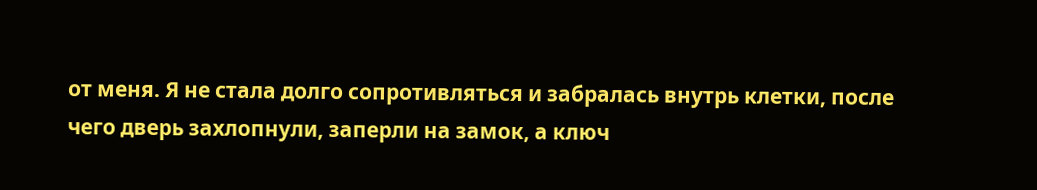от меня. Я не стала долго сопротивляться и забралась внутрь клетки, после чего дверь захлопнули, заперли на замок, а ключ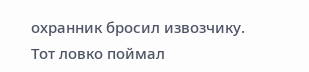охранник бросил извозчику. Тот ловко поймал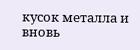кусок металла и вновь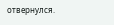отвернулся.